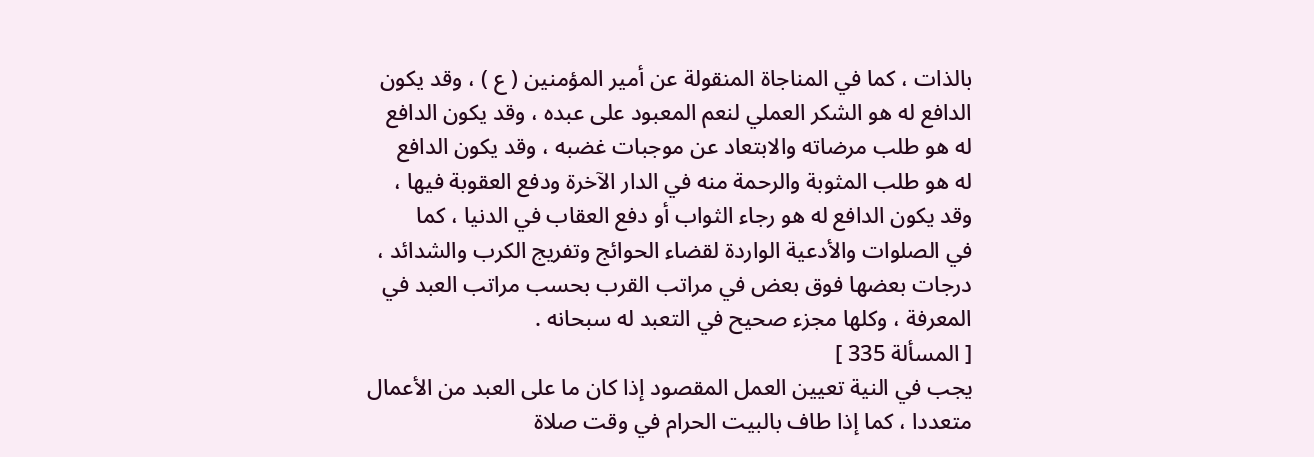بالذات ، كما في المناجاة المنقولة عن أمير المؤمنين ( ع ) ، وقد يكون
الدافع له هو الشكر العملي لنعم المعبود على عبده ، وقد يكون الدافع
له هو طلب مرضاته والابتعاد عن موجبات غضبه ، وقد يكون الدافع
له هو طلب المثوبة والرحمة منه في الدار الآخرة ودفع العقوبة فيها ،
وقد يكون الدافع له هو رجاء الثواب أو دفع العقاب في الدنيا ، كما
في الصلوات والأدعية الواردة لقضاء الحوائج وتفريج الكرب والشدائد ،
درجات بعضها فوق بعض في مراتب القرب بحسب مراتب العبد في
المعرفة ، وكلها مجزء صحيح في التعبد له سبحانه .
[ المسألة 335 ]
يجب في النية تعيين العمل المقصود إذا كان ما على العبد من الأعمال
متعددا ، كما إذا طاف بالبيت الحرام في وقت صلاة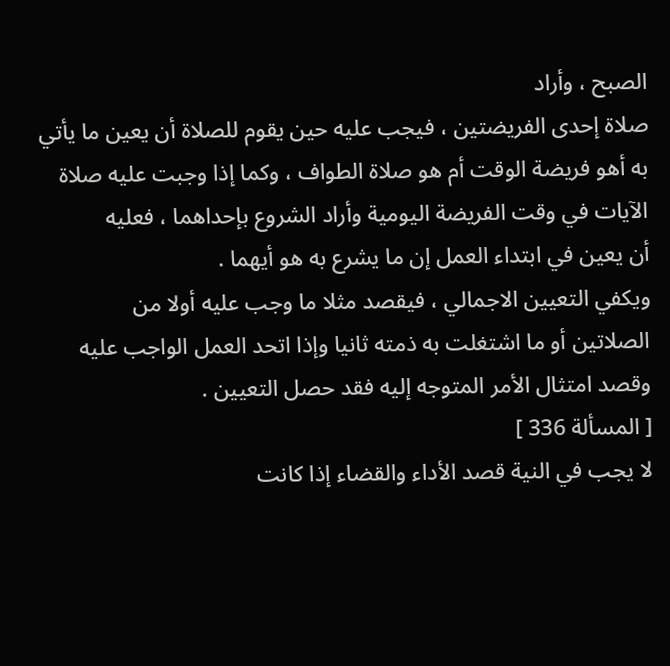الصبح ، وأراد
صلاة إحدى الفريضتين ، فيجب عليه حين يقوم للصلاة أن يعين ما يأتي
به أهو فريضة الوقت أم هو صلاة الطواف ، وكما إذا وجبت عليه صلاة
الآيات في وقت الفريضة اليومية وأراد الشروع بإحداهما ، فعليه
أن يعين في ابتداء العمل إن ما يشرع به هو أيهما .
ويكفي التعيين الاجمالي ، فيقصد مثلا ما وجب عليه أولا من
الصلاتين أو ما اشتغلت به ذمته ثانيا وإذا اتحد العمل الواجب عليه
وقصد امتثال الأمر المتوجه إليه فقد حصل التعيين .
[ المسألة 336 ]
لا يجب في النية قصد الأداء والقضاء إذا كانت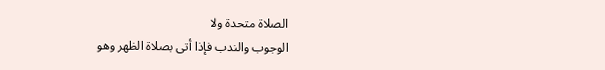الصلاة متحدة ولا
الوجوب والندب فإذا أتى بصلاة الظهر وهو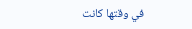في وقتها كانت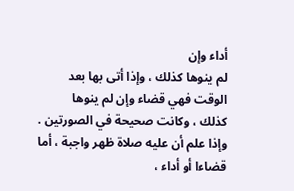أداء وإن
لم ينوها كذلك ، وإذا أتى بها بعد الوقت فهي قضاء وإن لم ينوها
كذلك ، وكانت صحيحة في الصورتين .
وإذا علم أن عليه صلاة ظهر واجبة ، أما قضاءا أو أداء ،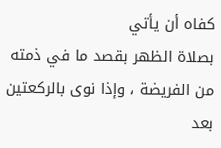كفاه أن يأتي
بصلاة الظهر بقصد ما في ذمته من الفريضة ، وإذا نوى بالركعتين بعد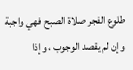طلوع الفجر صلاة الصبح فهي واجبة وإن لم يقصد الوجوب ، وإذا